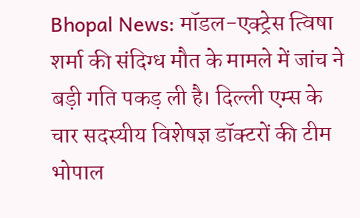Bhopal News: मॉडल-एक्ट्रेस त्विषा शर्मा की संदिग्ध मौत के मामले में जांच ने बड़ी गति पकड़ ली है। दिल्ली एम्स के चार सदस्यीय विशेषज्ञ डॉक्टरों की टीम भोपाल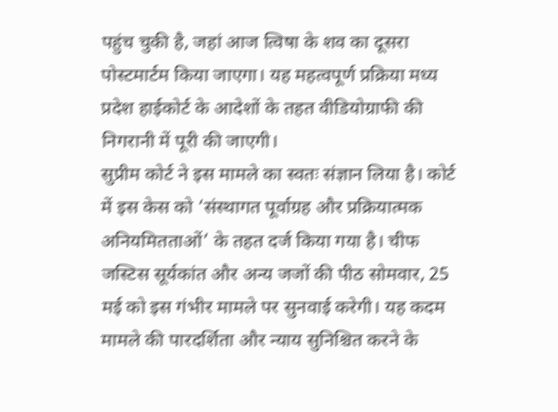पहुंच चुकी है, जहां आज त्विषा के शव का दूसरा पोस्टमार्टम किया जाएगा। यह महत्वपूर्ण प्रक्रिया मध्य प्रदेश हाईकोर्ट के आदेशों के तहत वीडियोग्राफी की निगरानी में पूरी की जाएगी।
सुप्रीम कोर्ट ने इस मामले का स्वतः संज्ञान लिया है। कोर्ट में इस केस को ‘संस्थागत पूर्वाग्रह और प्रक्रियात्मक अनियमितताओं’ के तहत दर्ज किया गया है। चीफ जस्टिस सूर्यकांत और अन्य जजों की पीठ सोमवार, 25 मई को इस गंभीर मामले पर सुनवाई करेगी। यह कदम मामले की पारदर्शिता और न्याय सुनिश्चित करने के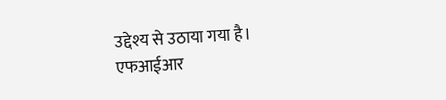उद्देश्य से उठाया गया है।
एफआईआर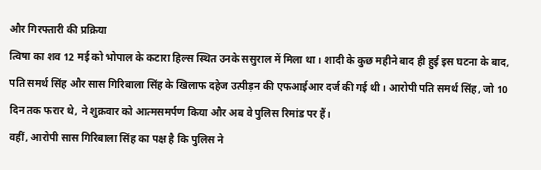और गिरफ्तारी की प्रक्रिया
त्विषा का शव 12 मई को भोपाल के कटारा हिल्स स्थित उनके ससुराल में मिला था। शादी के कुछ महीने बाद ही हुई इस घटना के बाद, पति समर्थ सिंह और सास गिरिबाला सिंह के खिलाफ दहेज उत्पीड़न की एफआईआर दर्ज की गई थी। आरोपी पति समर्थ सिंह, जो 10 दिन तक फरार थे, ने शुक्रवार को आत्मसमर्पण किया और अब वे पुलिस रिमांड पर हैं।
वहीं, आरोपी सास गिरिबाला सिंह का पक्ष है कि पुलिस ने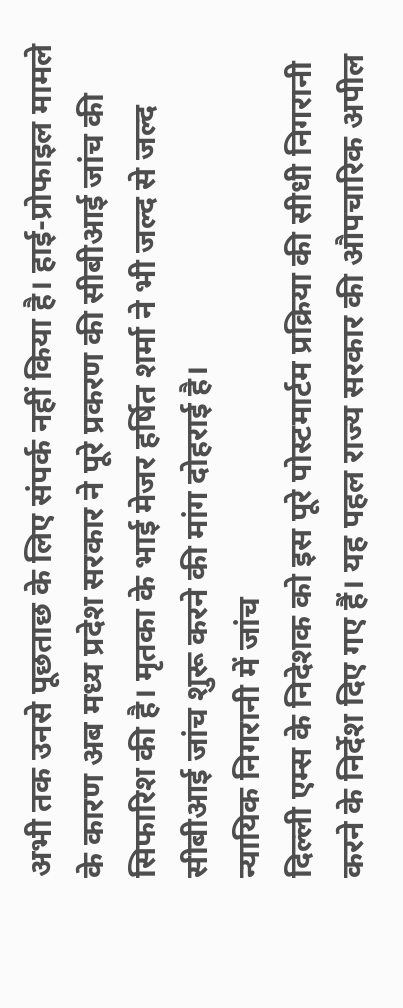अभी तक उनसे पूछताछ के लिए संपर्क नहीं किया है। हाई-प्रोफाइल मामले के कारण अब मध्य प्रदेश सरकार ने पूरे प्रकरण की सीबीआई जांच की सिफारिश की है। मृतका के भाई मेजर हर्षित शर्मा ने भी जल्द से जल्द सीबीआई जांच शुरू करने की मांग दोहराई है।
न्यायिक निगरानी में जांच
दिल्ली एम्स के निदेशक को इस पूरे पोस्टमार्टम प्रक्रिया की सीधी निगरानी करने के निर्देश दिए गए हैं। यह पहल राज्य सरकार की औपचारिक अपील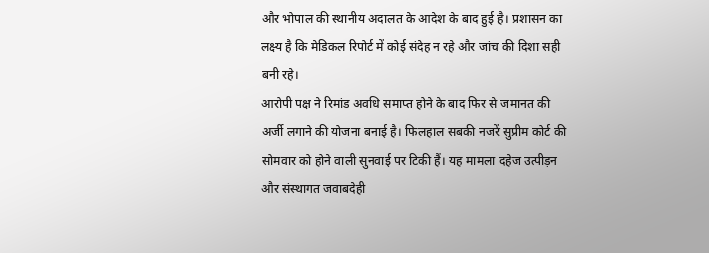और भोपाल की स्थानीय अदालत के आदेश के बाद हुई है। प्रशासन का लक्ष्य है कि मेडिकल रिपोर्ट में कोई संदेह न रहे और जांच की दिशा सही बनी रहे।
आरोपी पक्ष ने रिमांड अवधि समाप्त होने के बाद फिर से जमानत की अर्जी लगाने की योजना बनाई है। फिलहाल सबकी नजरें सुप्रीम कोर्ट की सोमवार को होने वाली सुनवाई पर टिकी हैं। यह मामला दहेज उत्पीड़न और संस्थागत जवाबदेही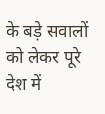के बड़े सवालों को लेकर पूरे देश में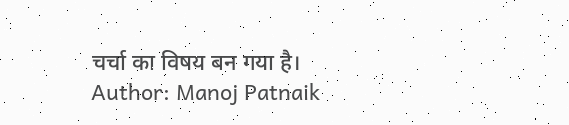चर्चा का विषय बन गया है।
Author: Manoj Patnaik